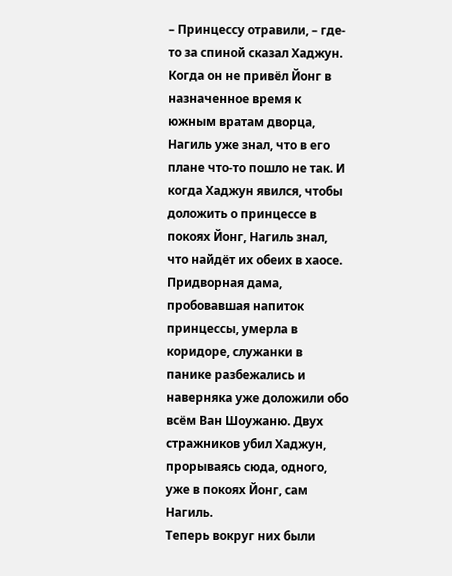– Принцессу отравили, – где-то за спиной сказал Хаджун.
Когда он не привёл Йонг в назначенное время к южным вратам дворца, Нагиль уже знал, что в его плане что-то пошло не так. И когда Хаджун явился, чтобы доложить о принцессе в покоях Йонг, Нагиль знал, что найдёт их обеих в хаосе. Придворная дама, пробовавшая напиток принцессы, умерла в коридоре, служанки в панике разбежались и наверняка уже доложили обо всём Ван Шоужаню. Двух стражников убил Хаджун, прорываясь сюда, одного, уже в покоях Йонг, сам Нагиль.
Теперь вокруг них были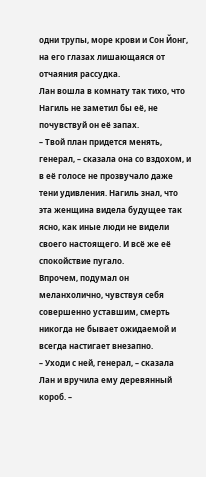одни трупы, море крови и Сон Йонг, на его глазах лишающаяся от отчаяния рассудка.
Лан вошла в комнату так тихо, что Нагиль не заметил бы её, не почувствуй он её запах.
– Твой план придется менять, генерал, – сказала она со вздохом, и в её голосе не прозвучало даже тени удивления. Нагиль знал, что эта женщина видела будущее так ясно, как иные люди не видели своего настоящего. И всё же её спокойствие пугало.
Впрочем, подумал он меланхолично, чувствуя себя совершенно уставшим, смерть никогда не бывает ожидаемой и всегда настигает внезапно.
– Уходи с ней, генерал, – сказала Лан и вручила ему деревянный короб. –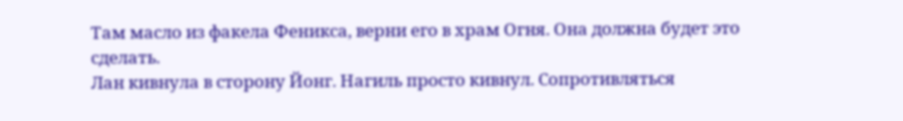Там масло из факела Феникса, верни его в храм Огня. Она должна будет это сделать.
Лан кивнула в сторону Йонг. Нагиль просто кивнул. Сопротивляться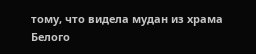тому, что видела мудан из храма Белого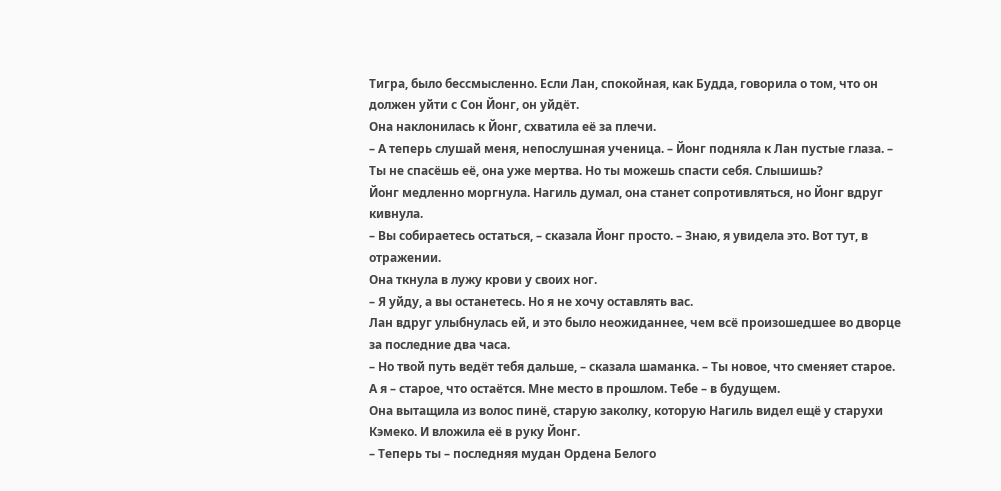Тигра, было бессмысленно. Если Лан, спокойная, как Будда, говорила о том, что он должен уйти с Сон Йонг, он уйдёт.
Она наклонилась к Йонг, схватила её за плечи.
– А теперь слушай меня, непослушная ученица. – Йонг подняла к Лан пустые глаза. – Ты не спасёшь её, она уже мертва. Но ты можешь спасти себя. Слышишь?
Йонг медленно моргнула. Нагиль думал, она станет сопротивляться, но Йонг вдруг кивнула.
– Вы собираетесь остаться, – сказала Йонг просто. – Знаю, я увидела это. Вот тут, в отражении.
Она ткнула в лужу крови у своих ног.
– Я уйду, а вы останетесь. Но я не хочу оставлять вас.
Лан вдруг улыбнулась ей, и это было неожиданнее, чем всё произошедшее во дворце за последние два часа.
– Но твой путь ведёт тебя дальше, – сказала шаманка. – Ты новое, что сменяет старое. А я – старое, что остаётся. Мне место в прошлом. Тебе – в будущем.
Она вытащила из волос пинё, старую заколку, которую Нагиль видел ещё у старухи Кэмеко. И вложила её в руку Йонг.
– Теперь ты – последняя мудан Ордена Белого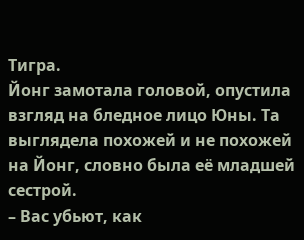Тигра.
Йонг замотала головой, опустила взгляд на бледное лицо Юны. Та выглядела похожей и не похожей на Йонг, словно была её младшей сестрой.
– Вас убьют, как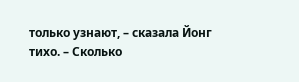только узнают, – сказала Йонг тихо. – Сколько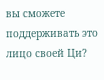вы сможете поддерживать это лицо своей Ци?